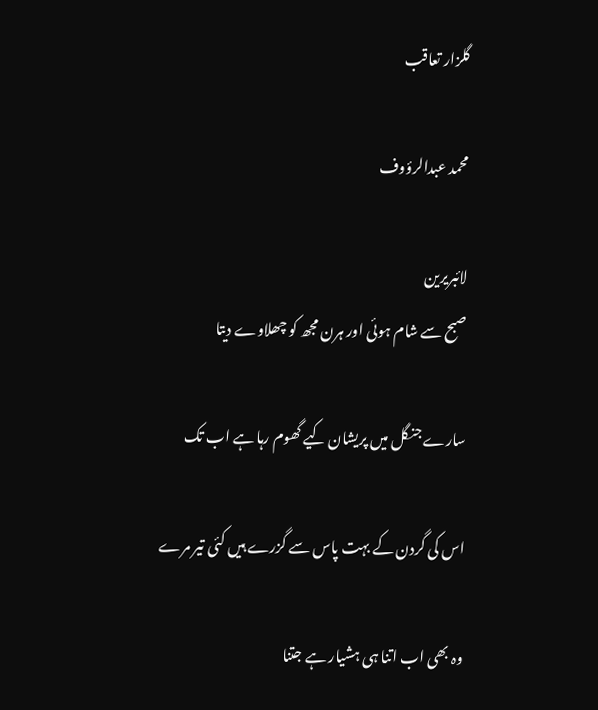گلزار تعاقب

محمد عبدالرؤوف

لائبریرین
صبح سے شام ہوئی اور ہرن مجھ کو چھلاوے دیتا

سارے جنگل میں پریشان کیے گھوم رہا ہے اب تک

اس کی گردن کے بہت پاس سے گزرے ہیں کئی تیر مرے

وہ بھی اب اتنا ہی ہشیار ہے جتنا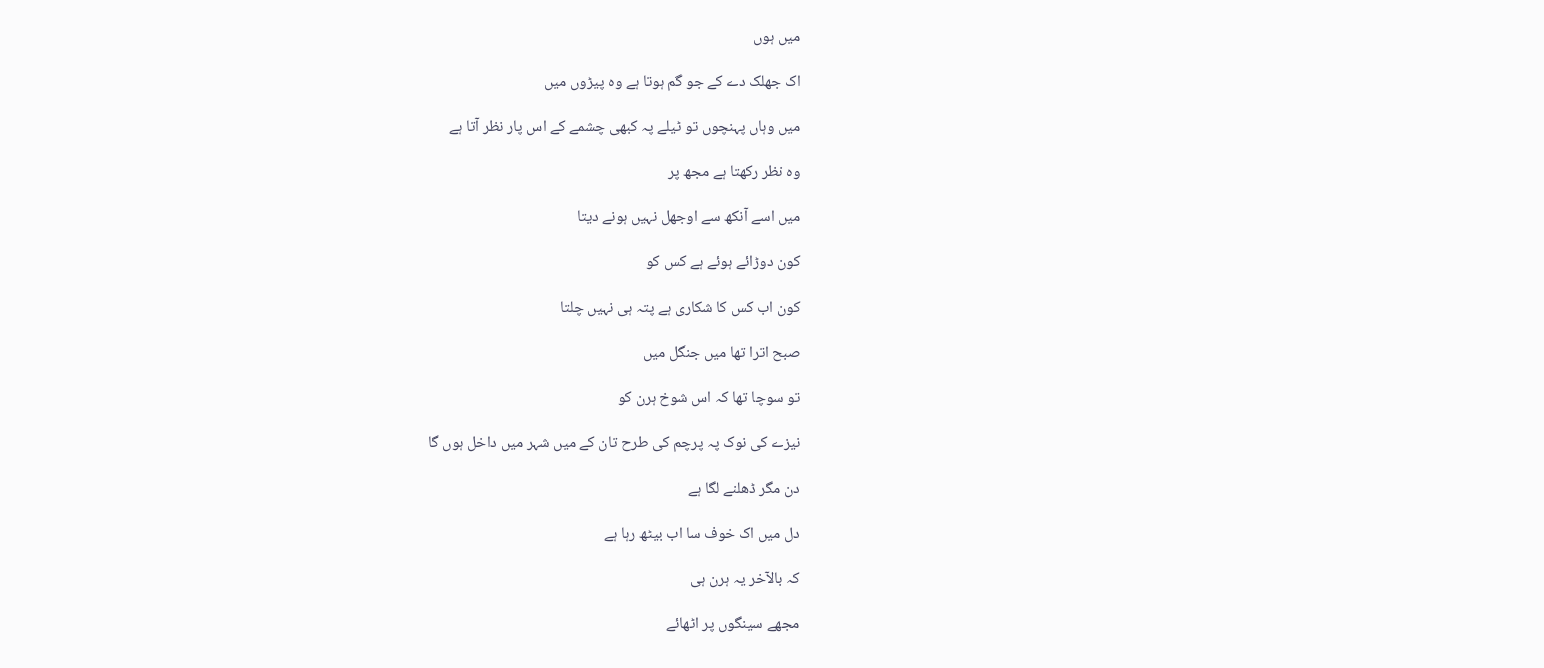میں ہوں

اک جھلک دے کے جو گم ہوتا ہے وہ پیڑوں میں

میں وہاں پہنچوں تو ٹیلے پہ کبھی چشمے کے اس پار نظر آتا ہے

وہ نظر رکھتا ہے مجھ پر

میں اسے آنکھ سے اوجھل نہیں ہونے دیتا

کون دوڑائے ہوئے ہے کس کو

کون اب کس کا شکاری ہے پتہ ہی نہیں چلتا

صبح اترا تھا میں جنگل میں

تو سوچا تھا کہ اس شوخ ہرن کو

نیزے کی نوک پہ پرچم کی طرح تان کے میں شہر میں داخل ہوں گا

دن مگر ڈھلنے لگا ہے

دل میں اک خوف سا اب بیٹھ رہا ہے

کہ بالآخر یہ ہرن ہی

مجھے سینگوں پر اٹھائے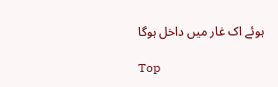ہوئے اک غار میں داخل ہوگا

Top